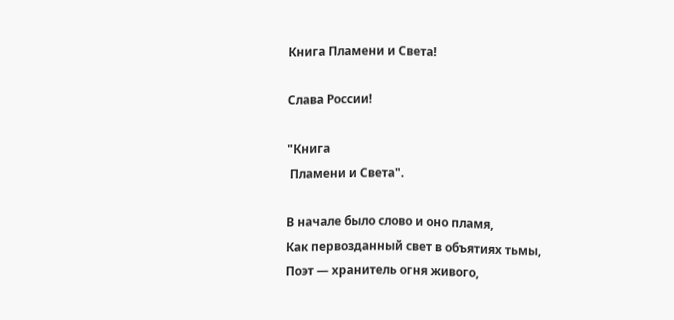Книга Пламени и Света!

Слава России!

"Книга
 Пламени и Света".

В начале было слово и оно пламя,
Как первозданный свет в объятиях тьмы,
Поэт — хранитель огня живого,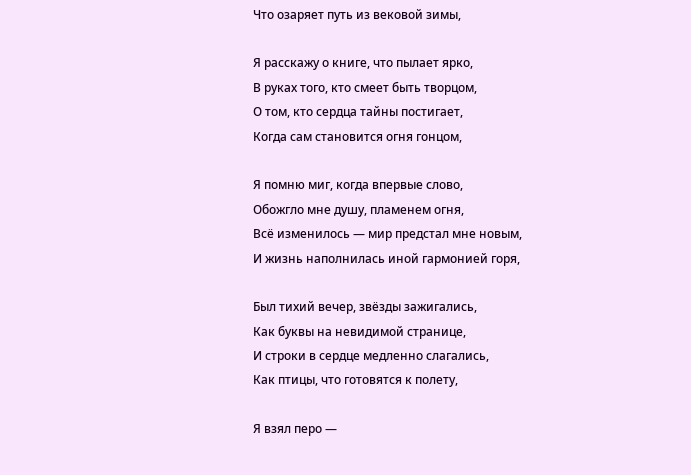Что озаряет путь из вековой зимы,

Я расскажу о книге, что пылает ярко,
В руках того, кто смеет быть творцом,
О том, кто сердца тайны постигает,
Когда сам становится огня гонцом,

Я помню миг, когда впервые слово,
Обожгло мне душу, пламенем огня,
Всё изменилось — мир предстал мне новым,
И жизнь наполнилась иной гармонией горя,

Был тихий вечер, звёзды зажигались,
Как буквы на невидимой странице,
И строки в сердце медленно слагались,
Как птицы, что готовятся к полету,

Я взял перо —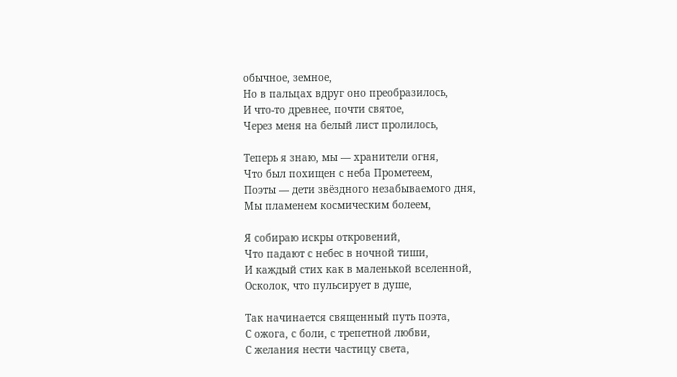обычное, земное,
Но в пальцах вдруг оно преобразилось,
И что-то древнее, почти святое,
Через меня на белый лист пролилось,

Теперь я знаю, мы — хранители огня,
Что был похищен с неба Прометеем,
Поэты — дети звёздного незабываемого дня,
Мы пламенем космическим болеем,

Я собираю искры откровений,
Что падают с небес в ночной тиши,
И каждый стих как в маленькой вселенной,
Осколок, что пульсирует в душе,

Так начинается священный путь поэта,
С ожога, с боли, с трепетной любви,
С желания нести частицу света,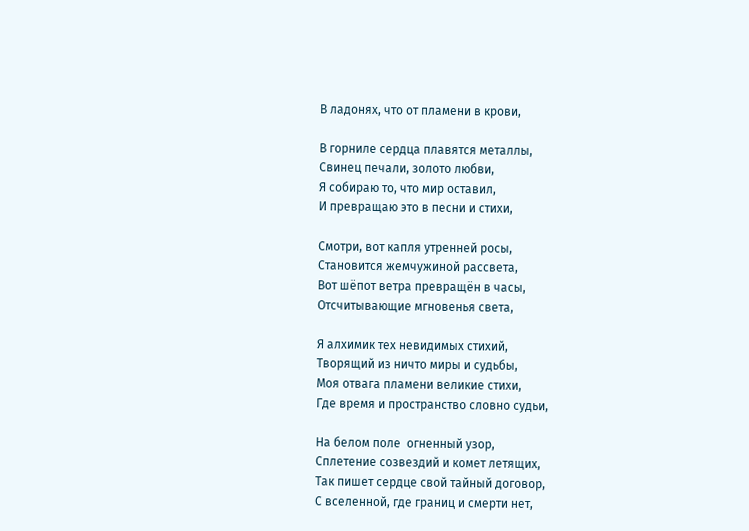В ладонях, что от пламени в крови,

В горниле сердца плавятся металлы,
Свинец печали, золото любви,
Я собираю то, что мир оставил,
И превращаю это в песни и стихи,

Смотри, вот капля утренней росы,
Становится жемчужиной рассвета,
Вот шёпот ветра превращён в часы,
Отсчитывающие мгновенья света,

Я алхимик тех невидимых стихий,
Творящий из ничто миры и судьбы,
Моя отвага пламени великие стихи,
Где время и пространство словно судьи,

На белом поле  огненный узор,
Сплетение созвездий и комет летящих,
Так пишет сердце свой тайный договор,
С вселенной, где границ и смерти нет,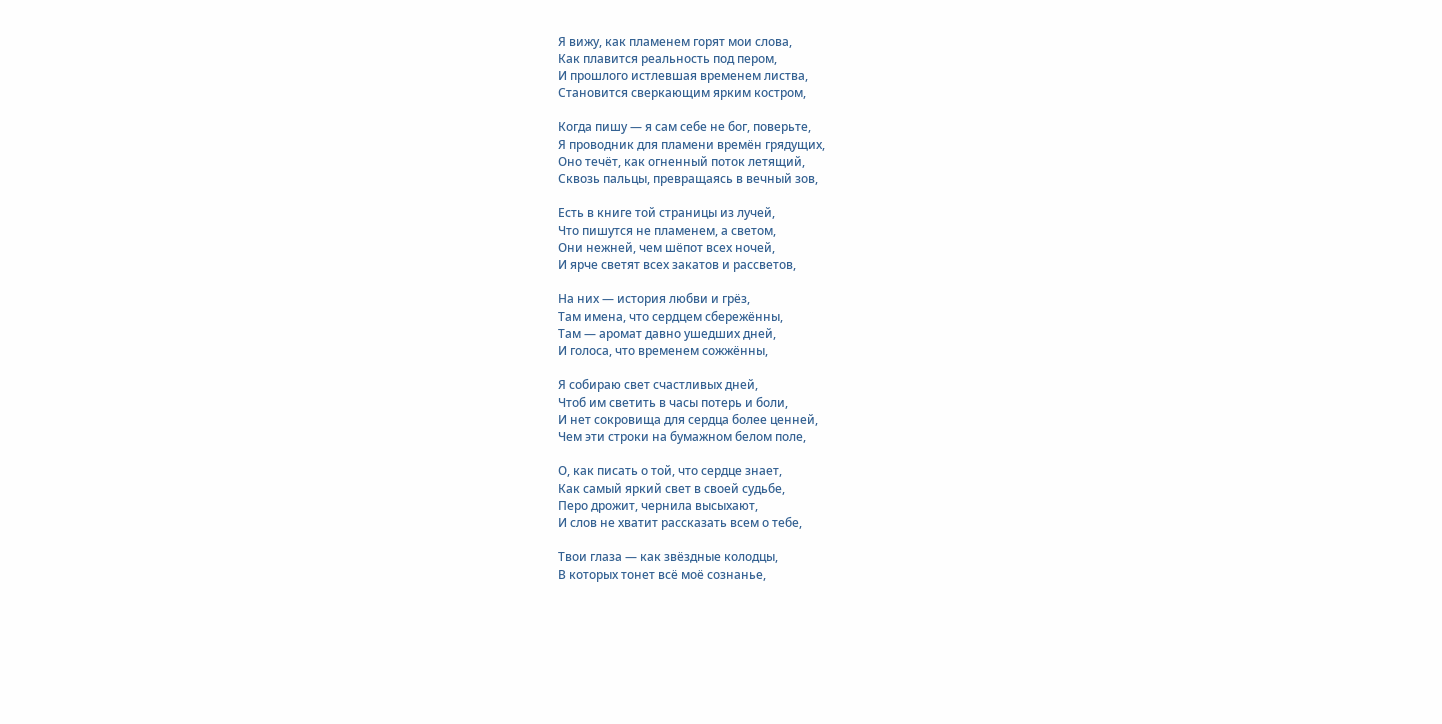Я вижу, как пламенем горят мои слова,
Как плавится реальность под пером,
И прошлого истлевшая временем листва,
Становится сверкающим ярким костром,

Когда пишу — я сам себе не бог, поверьте,
Я проводник для пламени времён грядущих,
Оно течёт, как огненный поток летящий,
Сквозь пальцы, превращаясь в вечный зов,

Есть в книге той страницы из лучей,
Что пишутся не пламенем, а светом,
Они нежней, чем шёпот всех ночей,
И ярче светят всех закатов и рассветов,

На них — история любви и грёз,
Там имена, что сердцем сбережённы,
Там — аромат давно ушедших дней,
И голоса, что временем сожжённы,

Я собираю свет счастливых дней,
Чтоб им светить в часы потерь и боли,
И нет сокровища для сердца более ценней,
Чем эти строки на бумажном белом поле,

О, как писать о той, что сердце знает,
Как самый яркий свет в своей судьбе,
Перо дрожит, чернила высыхают,
И слов не хватит рассказать всем о тебе,

Твои глаза — как звёздные колодцы,
В которых тонет всё моё сознанье,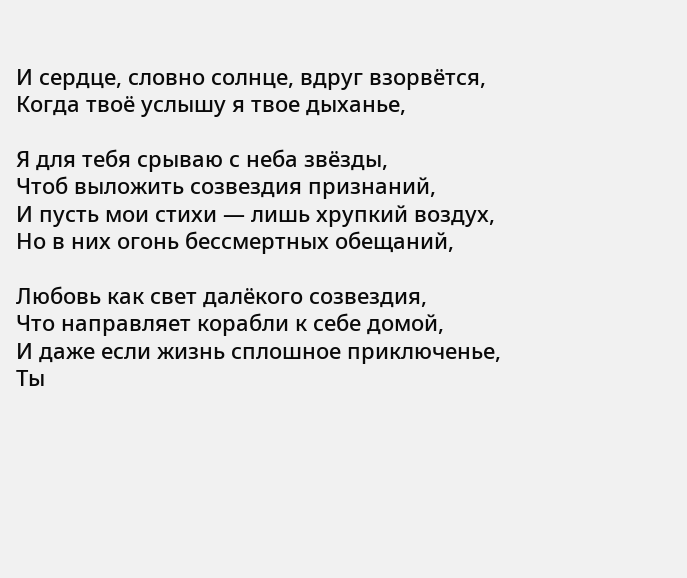И сердце, словно солнце, вдруг взорвётся,
Когда твоё услышу я твое дыханье,

Я для тебя срываю с неба звёзды,
Чтоб выложить созвездия признаний,
И пусть мои стихи — лишь хрупкий воздух,
Но в них огонь бессмертных обещаний,

Любовь как свет далёкого созвездия,
Что направляет корабли к себе домой,
И даже если жизнь сплошное приключенье,
Ты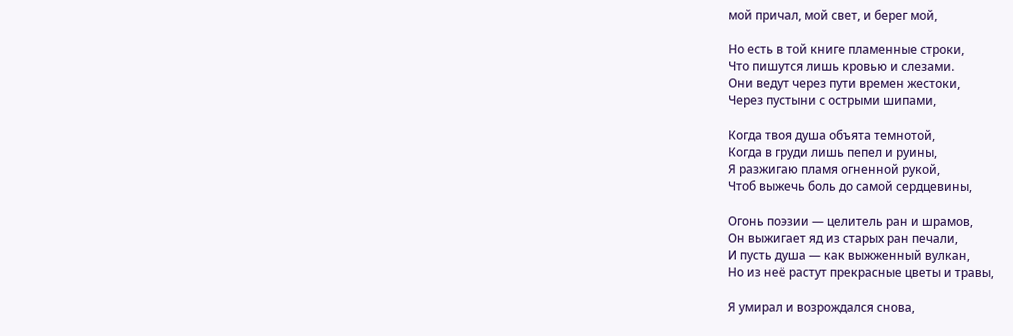мой причал, мой свет, и берег мой,

Но есть в той книге пламенные строки,
Что пишутся лишь кровью и слезами.
Они ведут через пути времен жестоки,
Через пустыни с острыми шипами,

Когда твоя душа объята темнотой,
Когда в груди лишь пепел и руины,
Я разжигаю пламя огненной рукой,
Чтоб выжечь боль до самой сердцевины,

Огонь поэзии — целитель ран и шрамов,
Он выжигает яд из старых ран печали,
И пусть душа — как выжженный вулкан,
Но из неё растут прекрасные цветы и травы,

Я умирал и возрождался снова,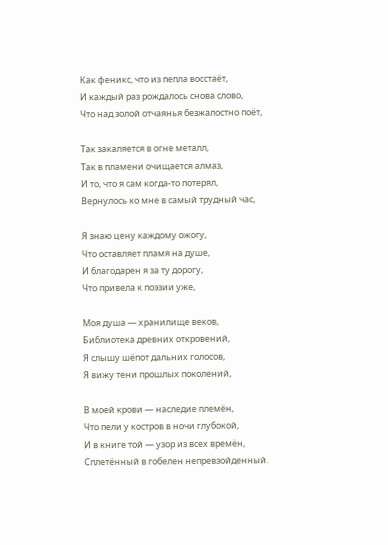Как феникс, что из пепла восстаёт,
И каждый раз рождалось снова слово,
Что над золой отчаянья безжалостно поёт,

Так закаляется в огне металл,
Так в пламени очищается алмаз,
И то, что я сам когда-то потерял,
Вернулось ко мне в самый трудный час,

Я знаю цену каждому ожогу,
Что оставляет пламя на душе,
И благодарен я за ту дорогу,
Что привела к поэзии уже,

Моя душа — хранилище веков,
Библиотека древних откровений,
Я слышу шёпот дальних голосов,
Я вижу тени прошлых поколений,

В моей крови — наследие племён,
Что пели у костров в ночи глубокой,
И в книге той — узор из всех времён,
Сплетённый в гобелен непревзойденный.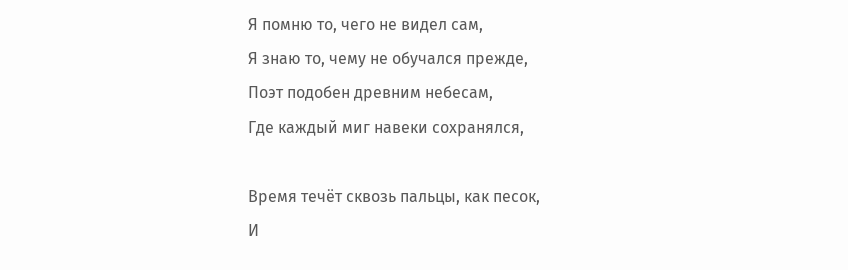Я помню то, чего не видел сам,
Я знаю то, чему не обучался прежде,
Поэт подобен древним небесам,
Где каждый миг навеки сохранялся,

Время течёт сквозь пальцы, как песок,
И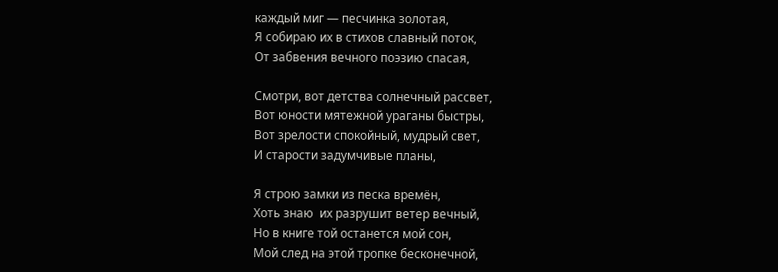каждый миг — песчинка золотая,
Я собираю их в стихов славный поток,
От забвения вечного поэзию спасая,

Смотри, вот детства солнечный рассвет,
Вот юности мятежной ураганы быстры,
Вот зрелости спокойный, мудрый свет,
И старости задумчивые планы,

Я строю замки из песка времён,
Хоть знаю  их разрушит ветер вечный,
Но в книге той останется мой сон,
Мой след на этой тропке бесконечной,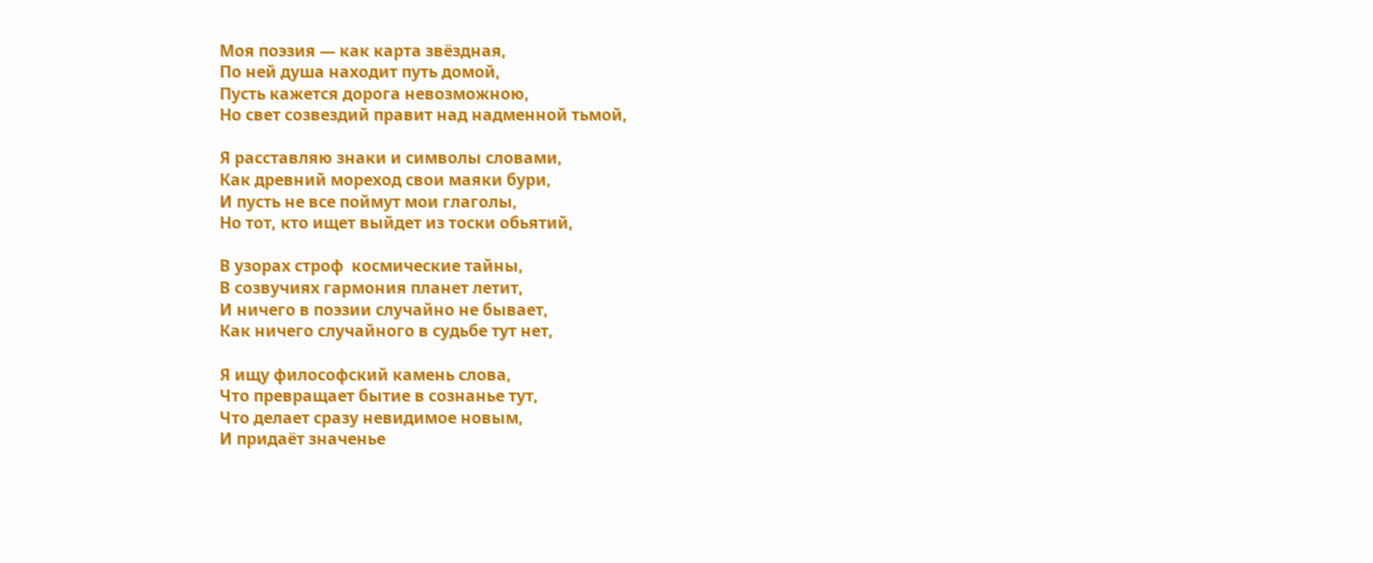Моя поэзия — как карта звёздная,
По ней душа находит путь домой,
Пусть кажется дорога невозможною,
Но свет созвездий правит над надменной тьмой,

Я расставляю знаки и символы словами,
Как древний мореход свои маяки бури,
И пусть не все поймут мои глаголы,
Но тот, кто ищет выйдет из тоски обьятий,

В узорах строф  космические тайны,
В созвучиях гармония планет летит,
И ничего в поэзии случайно не бывает,
Как ничего случайного в судьбе тут нет,

Я ищу философский камень слова,
Что превращает бытие в сознанье тут,
Что делает сразу невидимое новым,
И придаёт значенье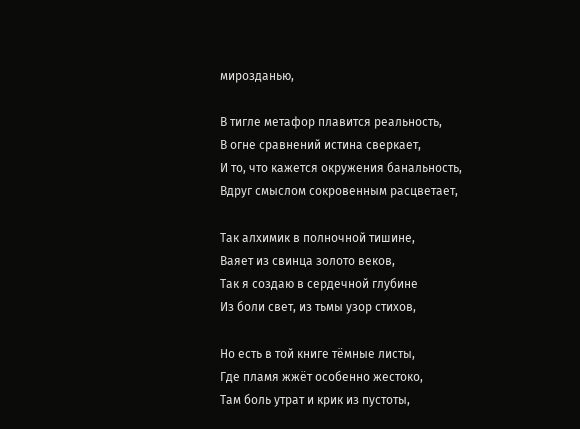мирозданью,

В тигле метафор плавится реальность,
В огне сравнений истина сверкает,
И то, что кажется окружения банальность,
Вдруг смыслом сокровенным расцветает,

Так алхимик в полночной тишине,
Ваяет из свинца золото веков,
Так я создаю в сердечной глубине
Из боли свет, из тьмы узор стихов,

Но есть в той книге тёмные листы,
Где пламя жжёт особенно жестоко,
Там боль утрат и крик из пустоты,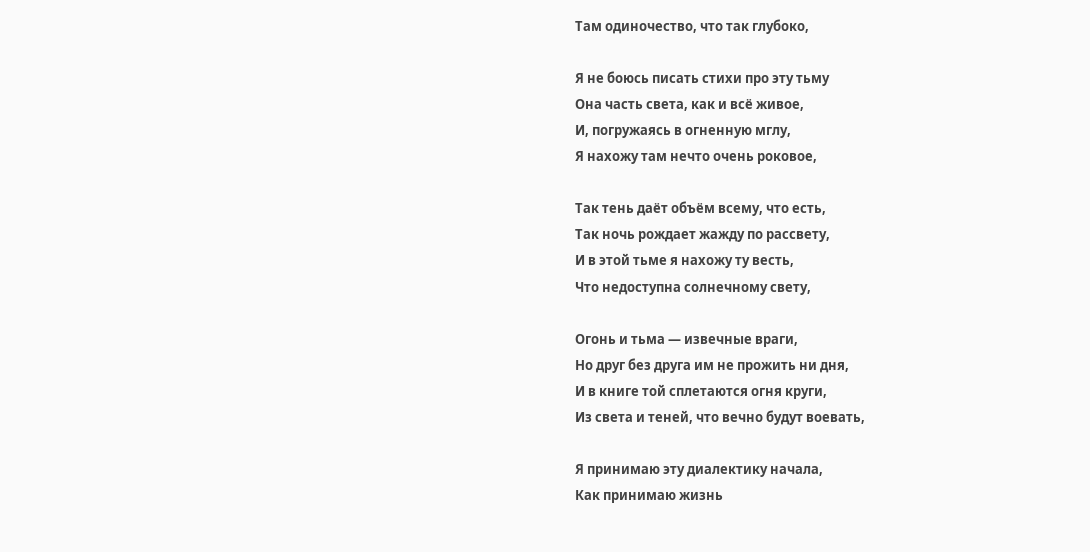Там одиночество, что так глубоко,

Я не боюсь писать стихи про эту тьму
Она часть света, как и всё живое,
И, погружаясь в огненную мглу,
Я нахожу там нечто очень роковое,

Так тень даёт объём всему, что есть,
Так ночь рождает жажду по рассвету,
И в этой тьме я нахожу ту весть,
Что недоступна солнечному свету,

Огонь и тьма — извечные враги,
Но друг без друга им не прожить ни дня,
И в книге той сплетаются огня круги,
Из света и теней, что вечно будут воевать,

Я принимаю эту диалектику начала,
Как принимаю жизнь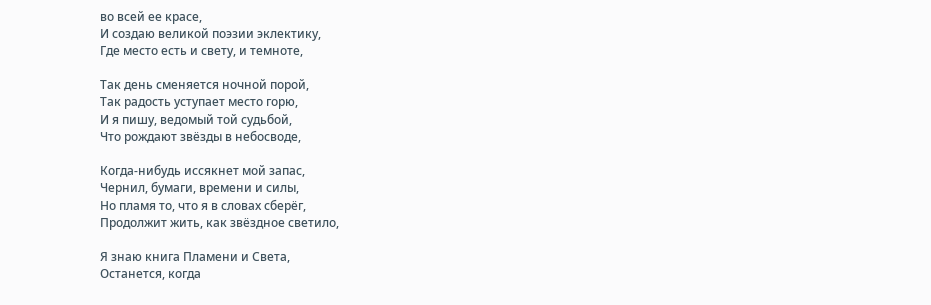во всей ее красе,
И создаю великой поэзии эклектику,
Где место есть и свету, и темноте,

Так день сменяется ночной порой,
Так радость уступает место горю,
И я пишу, ведомый той судьбой,
Что рождают звёзды в небосводе,

Когда-нибудь иссякнет мой запас,
Чернил, бумаги, времени и силы,
Но пламя то, что я в словах сберёг,
Продолжит жить, как звёздное светило,

Я знаю книга Пламени и Света,
Останется, когда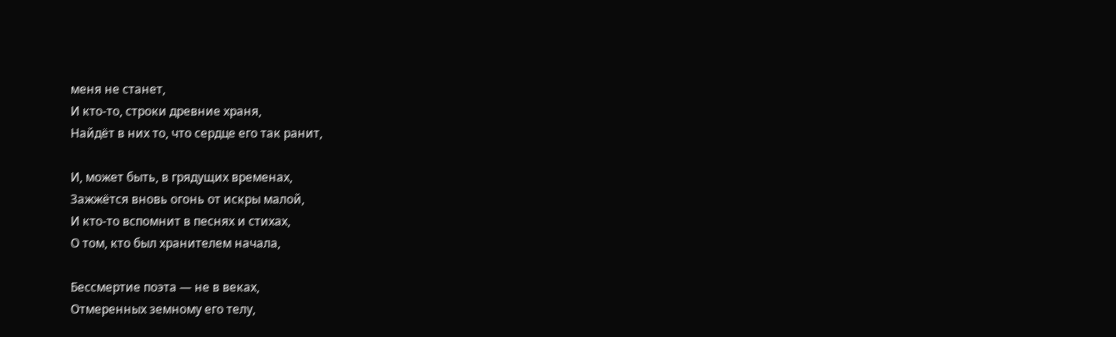меня не станет,
И кто-то, строки древние храня,
Найдёт в них то, что сердце его так ранит,

И, может быть, в грядущих временах,
Зажжётся вновь огонь от искры малой,
И кто-то вспомнит в песнях и стихах,
О том, кто был хранителем начала,

Бессмертие поэта — не в веках,
Отмеренных земному его телу,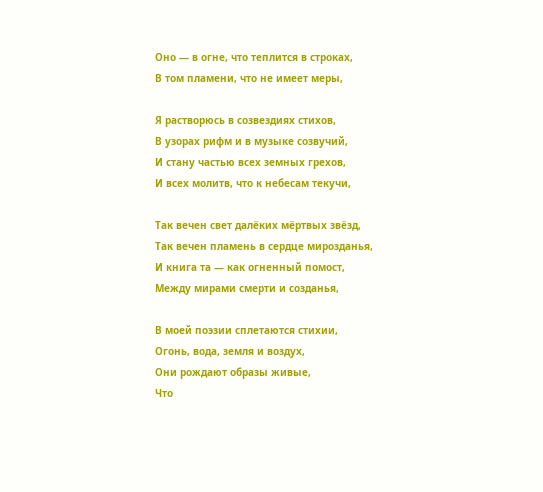Оно — в огне, что теплится в строках,
В том пламени, что не имеет меры,

Я растворюсь в созвездиях стихов,
В узорах рифм и в музыке созвучий,
И стану частью всех земных грехов,
И всех молитв, что к небесам текучи,

Так вечен свет далёких мёртвых звёзд,
Так вечен пламень в сердце мирозданья,
И книга та — как огненный помост,
Между мирами смерти и созданья,

В моей поэзии сплетаются стихии,
Огонь, вода, земля и воздух,
Они рождают образы живые,
Что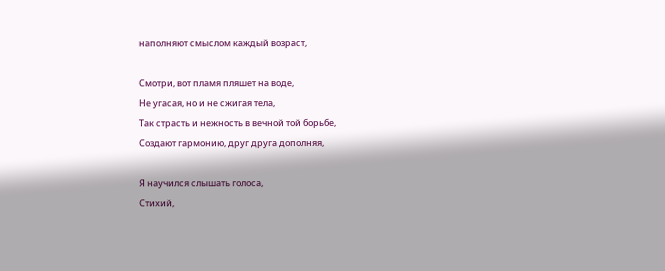наполняют смыслом каждый возраст,

Смотри, вот пламя пляшет на воде,
Не угасая, но и не сжигая тела,
Так страсть и нежность в вечной той борьбе,
Создают гармонию, друг друга дополняя,

Я научился слышать голоса,
Стихий,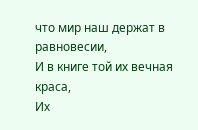что мир наш держат в равновесии,
И в книге той их вечная краса,
Их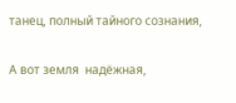танец, полный тайного сознания,

А вот земля  надёжная,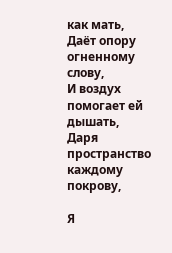как мать,
Даёт опору огненному слову,
И воздух помогает ей дышать,
Даря пространство каждому покрову,

Я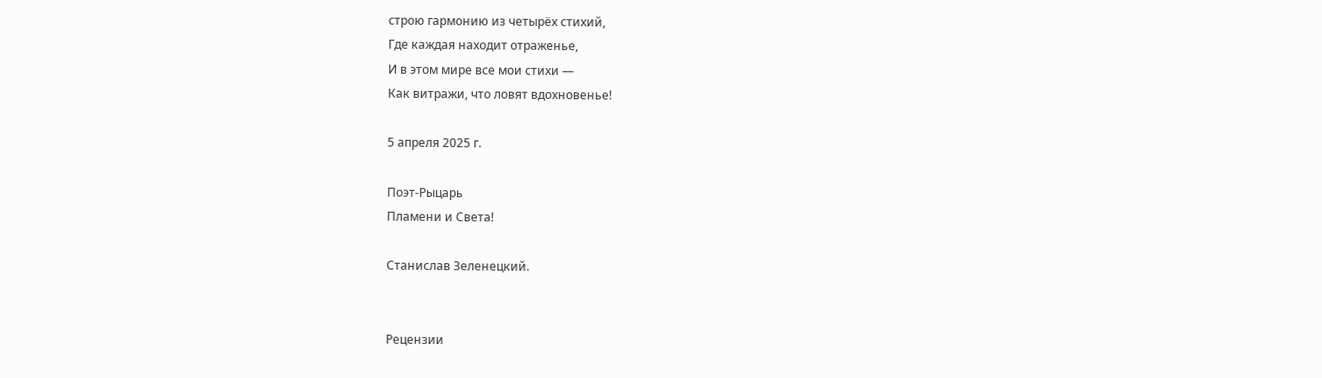строю гармонию из четырёх стихий,
Где каждая находит отраженье,
И в этом мире все мои стихи —
Как витражи, что ловят вдохновенье!

5 апреля 2025 г.

Поэт-Рыцарь
Пламени и Света!

Станислав Зеленецкий.


Рецензии